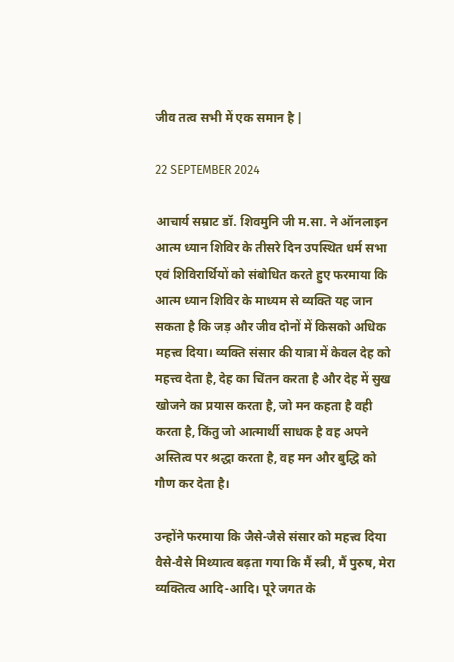जीव तत्व सभी में एक समान है |

22 SEPTEMBER 2024

आचार्य सम्राट डॉ. शिवमुनि जी म.सा. ने ऑनलाइन आत्म ध्यान शिविर के तीसरे दिन उपस्थित धर्म सभा एवं शिविरार्थियों को संबोधित करते हुए फरमाया कि आत्म ध्यान शिविर के माध्यम से व्यक्ति यह जान सकता है कि जड़ और जीव दोनों में किसको अधिक महत्त्व दिया। व्यक्ति संसार की यात्रा में केवल देह को महत्त्व देता है, देह का चिंतन करता है और देह में सुख खोजने का प्रयास करता है, जो मन कहता है वही करता है, किंतु जो आत्मार्थी साधक है वह अपने अस्तित्व पर श्रद्धा करता है, वह मन और बुद्धि को गौण कर देता है।

उन्होंने फरमाया कि जैसे-जैसे संसार को महत्त्व दिया वैसे-वैसे मिथ्यात्व बढ़ता गया कि मैं स्त्री, मैं पुरुष, मेरा व्यक्तित्व आदि-आदि। पूरे जगत के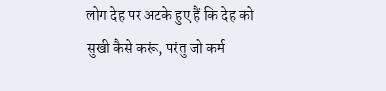लोग देह पर अटके हुए हैं कि देह को सुखी कैसे करूं, परंतु जो कर्म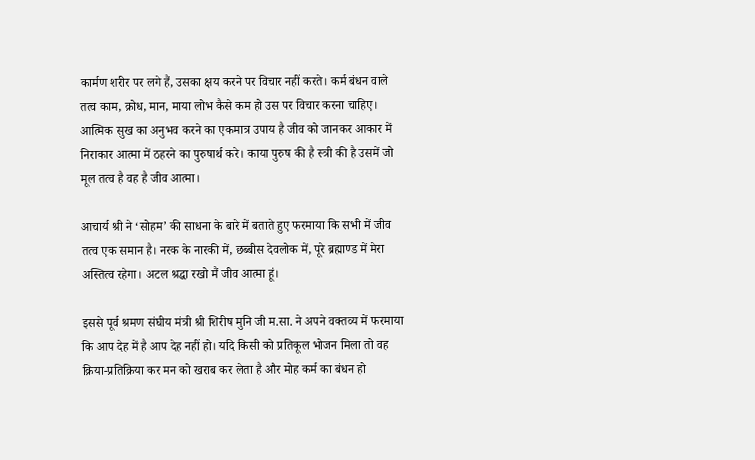कार्मण शरीर पर लगे हैं, उसका क्षय करने पर विचार नहीं करते। कर्म बंधन वाले तत्व काम, क्रोध, मान, माया लोभ कैसे कम हो उस पर विचार करना चाहिए। आत्मिक सुख का अनुभव करने का एकमात्र उपाय है जीव को जानकर आकार में निराकार आत्मा में ठहरने का पुरुषार्थ करे। काया पुरुष की है स्त्री की है उसमें जो मूल तत्व है वह है जीव आत्मा।

आचार्य श्री ने ‘सोहम’ की साधना के बारे में बताते हुए फरमाया कि सभी में जीव तत्व एक समान है। नरक के नारकी में, छब्बीस देवलोक में, पूरे ब्रह्माण्ड में मेरा अस्तित्व रहेगा। अटल श्रद्धा रखो मैं जीव आत्मा हूं।

इससे पूर्व श्रमण संघीय मंत्री श्री शिरीष मुनि जी म.सा. ने अपने वक्तव्य में फरमाया कि आप देह में है आप देह नहीं हो। यदि किसी को प्रतिकूल भोजन मिला तो वह क्रिया-प्रतिक्रिया कर मन को खराब कर लेता है और मोह कर्म का बंधन हो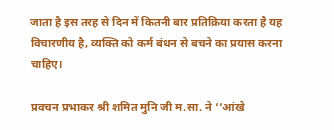जाता है इस तरह से दिन में कितनी बार प्रतिक्रिया करता है यह विचारणीय है, व्यक्ति को कर्म बंधन से बचने का प्रयास करना चाहिए।

प्रवचन प्रभाकर श्री शमित मुनि जी म.सा. ने ‘‘आंखे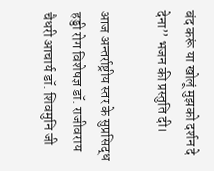बंद करूं या खोलूं मुझको दर्शन दे देना’’ भजन की प्रस्तुति दी।

आज अन्तर्राष्ट्रीय स्तर के सुप्रसिद्ध हड्डी रोग विशेषज्ञ डॉ. राजीवराय चैधरी आचार्य डॉ. शिवमुनि जी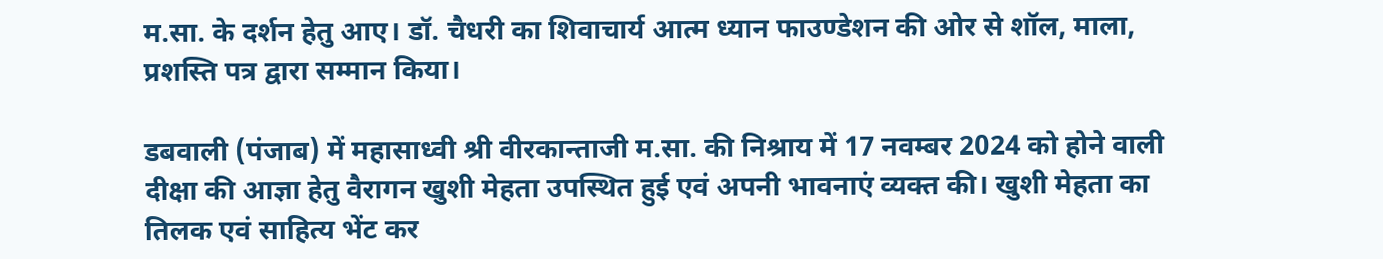म.सा. के दर्शन हेतु आए। डॉ. चैधरी का शिवाचार्य आत्म ध्यान फाउण्डेशन की ओर से शॉल, माला, प्रशस्ति पत्र द्वारा सम्मान किया।

डबवाली (पंजाब) में महासाध्वी श्री वीरकान्ताजी म.सा. की निश्राय में 17 नवम्बर 2024 को होने वाली दीक्षा की आज्ञा हेतु वैरागन खुशी मेहता उपस्थित हुई एवं अपनी भावनाएं व्यक्त की। खुशी मेहता का तिलक एवं साहित्य भेंट कर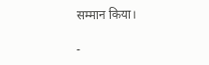सम्मान किया।

-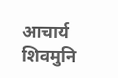आचार्य शिवमुनि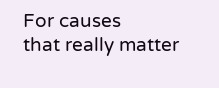For causes
that really matter